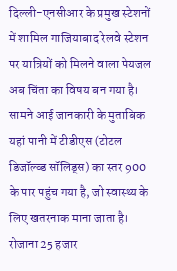दिल्ली-एनसीआर के प्रमुख स्टेशनों में शामिल गाजियाबाद रेलवे स्टेशन पर यात्रियों को मिलने वाला पेयजल अब चिंता का विषय बन गया है। सामने आई जानकारी के मुताबिक यहां पानी में टीडीएस (टोटल डिजॉल्व्ड सॉलिड्स) का स्तर 900 के पार पहुंच गया है, जो स्वास्थ्य के लिए खतरनाक माना जाता है।
रोजाना 25 हजार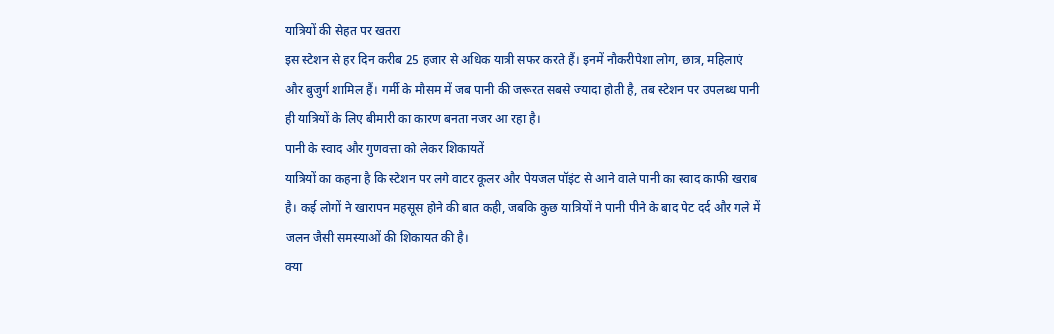यात्रियों की सेहत पर खतरा
इस स्टेशन से हर दिन करीब 25 हजार से अधिक यात्री सफर करते हैं। इनमें नौकरीपेशा लोग, छात्र, महिलाएं और बुजुर्ग शामिल हैं। गर्मी के मौसम में जब पानी की जरूरत सबसे ज्यादा होती है, तब स्टेशन पर उपलब्ध पानी ही यात्रियों के लिए बीमारी का कारण बनता नजर आ रहा है।
पानी के स्वाद और गुणवत्ता को लेकर शिकायतें
यात्रियों का कहना है कि स्टेशन पर लगे वाटर कूलर और पेयजल पॉइंट से आने वाले पानी का स्वाद काफी खराब है। कई लोगों ने खारापन महसूस होने की बात कही, जबकि कुछ यात्रियों ने पानी पीने के बाद पेट दर्द और गले में जलन जैसी समस्याओं की शिकायत की है।
क्या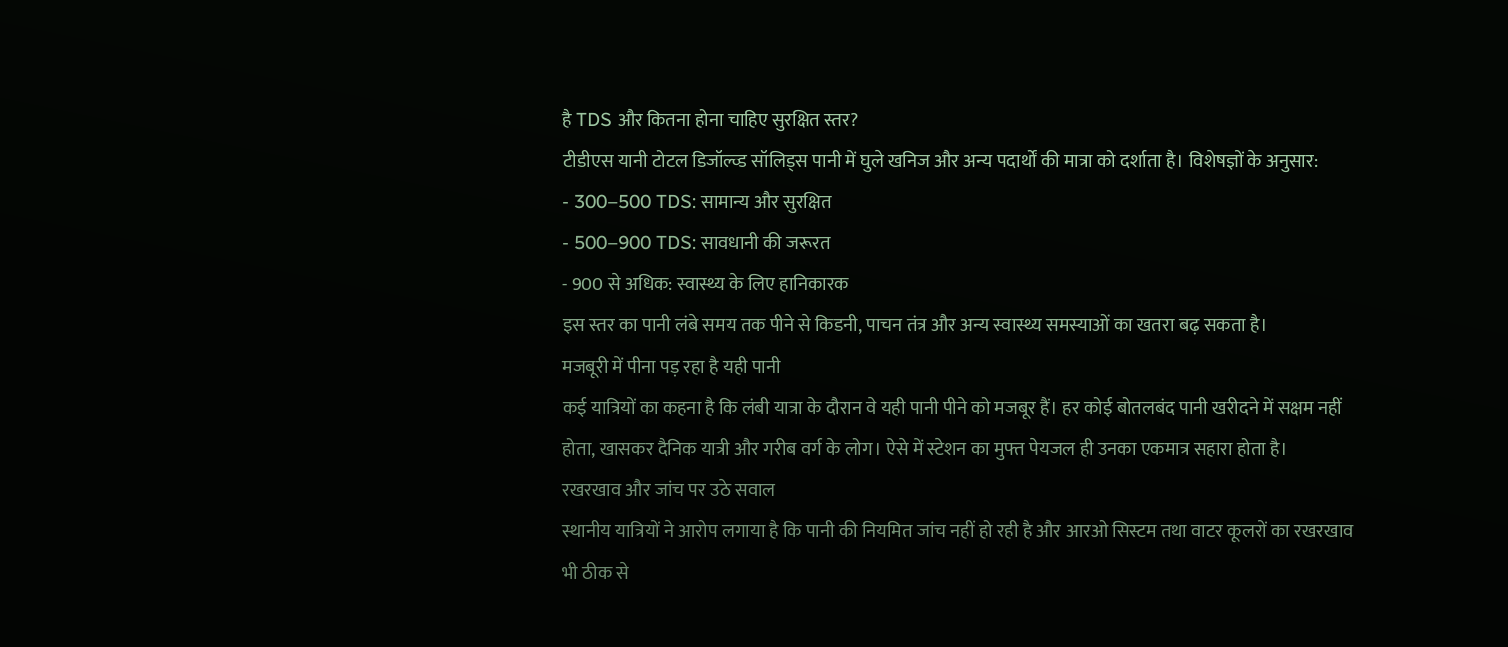है TDS और कितना होना चाहिए सुरक्षित स्तर?
टीडीएस यानी टोटल डिजॉल्व्ड सॉलिड्स पानी में घुले खनिज और अन्य पदार्थों की मात्रा को दर्शाता है। विशेषज्ञों के अनुसार:
- 300–500 TDS: सामान्य और सुरक्षित
- 500–900 TDS: सावधानी की जरूरत
- 900 से अधिक: स्वास्थ्य के लिए हानिकारक
इस स्तर का पानी लंबे समय तक पीने से किडनी, पाचन तंत्र और अन्य स्वास्थ्य समस्याओं का खतरा बढ़ सकता है।
मजबूरी में पीना पड़ रहा है यही पानी
कई यात्रियों का कहना है कि लंबी यात्रा के दौरान वे यही पानी पीने को मजबूर हैं। हर कोई बोतलबंद पानी खरीदने में सक्षम नहीं होता, खासकर दैनिक यात्री और गरीब वर्ग के लोग। ऐसे में स्टेशन का मुफ्त पेयजल ही उनका एकमात्र सहारा होता है।
रखरखाव और जांच पर उठे सवाल
स्थानीय यात्रियों ने आरोप लगाया है कि पानी की नियमित जांच नहीं हो रही है और आरओ सिस्टम तथा वाटर कूलरों का रखरखाव भी ठीक से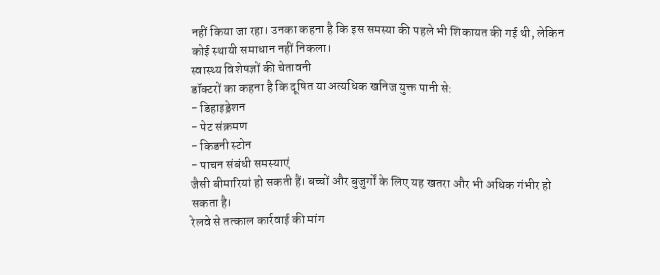नहीं किया जा रहा। उनका कहना है कि इस समस्या की पहले भी शिकायत की गई थी, लेकिन कोई स्थायी समाधान नहीं निकला।
स्वास्थ्य विशेषज्ञों की चेतावनी
डॉक्टरों का कहना है कि दूषित या अत्यधिक खनिज युक्त पानी से:
- डिहाइड्रेशन
- पेट संक्रमण
- किडनी स्टोन
- पाचन संबंधी समस्याएं
जैसी बीमारियां हो सकती हैं। बच्चों और बुजुर्गों के लिए यह खतरा और भी अधिक गंभीर हो सकता है।
रेलवे से तत्काल कार्रवाई की मांग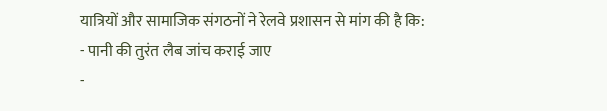यात्रियों और सामाजिक संगठनों ने रेलवे प्रशासन से मांग की है कि:
- पानी की तुरंत लैब जांच कराई जाए
-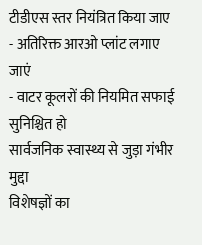टीडीएस स्तर नियंत्रित किया जाए
- अतिरिक्त आरओ प्लांट लगाए जाएं
- वाटर कूलरों की नियमित सफाई सुनिश्चित हो
सार्वजनिक स्वास्थ्य से जुड़ा गंभीर मुद्दा
विशेषज्ञों का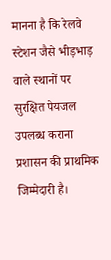मानना है कि रेलवे स्टेशन जैसे भीड़भाड़ वाले स्थानों पर सुरक्षित पेयजल उपलब्ध कराना प्रशासन की प्राथमिक जिम्मेदारी है।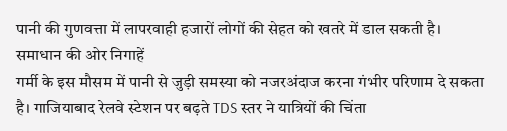पानी की गुणवत्ता में लापरवाही हजारों लोगों की सेहत को खतरे में डाल सकती है।
समाधान की ओर निगाहें
गर्मी के इस मौसम में पानी से जुड़ी समस्या को नजरअंदाज करना गंभीर परिणाम दे सकता है। गाजियाबाद रेलवे स्टेशन पर बढ़ते TDS स्तर ने यात्रियों की चिंता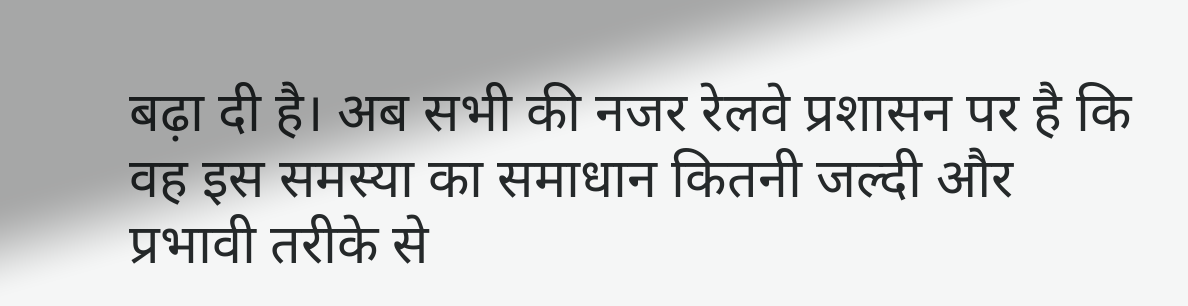बढ़ा दी है। अब सभी की नजर रेलवे प्रशासन पर है कि वह इस समस्या का समाधान कितनी जल्दी और प्रभावी तरीके से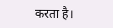करता है।